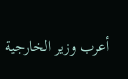أعرب وزير الخارجية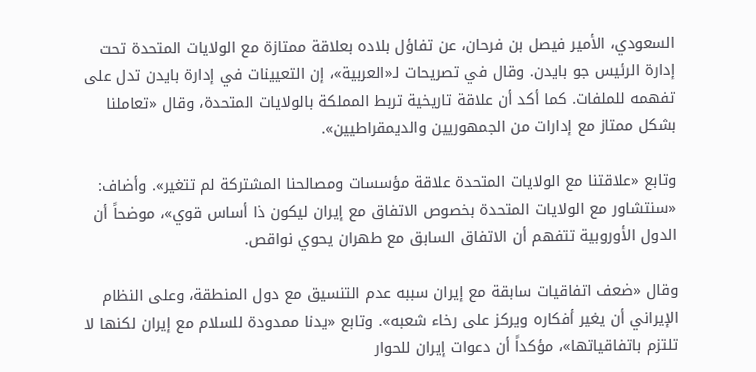السعودي، الأمير فيصل بن فرحان، عن تفاؤل بلاده بعلاقة ممتازة مع الولايات المتحدة تحت إدارة الرئيس جو بايدن. وقال في تصريحات لـ«العربية»، إن التعيينات في إدارة بايدن تدل على تفهمه للملفات. كما أكد أن علاقة تاريخية تربط المملكة بالولايات المتحدة، وقال «تعاملنا بشكل ممتاز مع إدارات من الجمهوريين والديمقراطيين».

وتابع «علاقتنا مع الولايات المتحدة علاقة مؤسسات ومصالحنا المشتركة لم تتغير». وأضاف: «سنتشاور مع الولايات المتحدة بخصوص الاتفاق مع إيران ليكون ذا أساس قوي»، موضحاً أن الدول الأوروبية تتفهم أن الاتفاق السابق مع طهران يحوي نواقص.

وقال «ضعف اتفاقيات سابقة مع إيران سببه عدم التنسيق مع دول المنطقة، وعلى النظام الإيراني أن يغير أفكاره ويركز على رخاء شعبه». وتابع «يدنا ممدودة للسلام مع إيران لكنها لا تلتزم باتفاقياتها»، مؤكداً أن دعوات إيران للحوار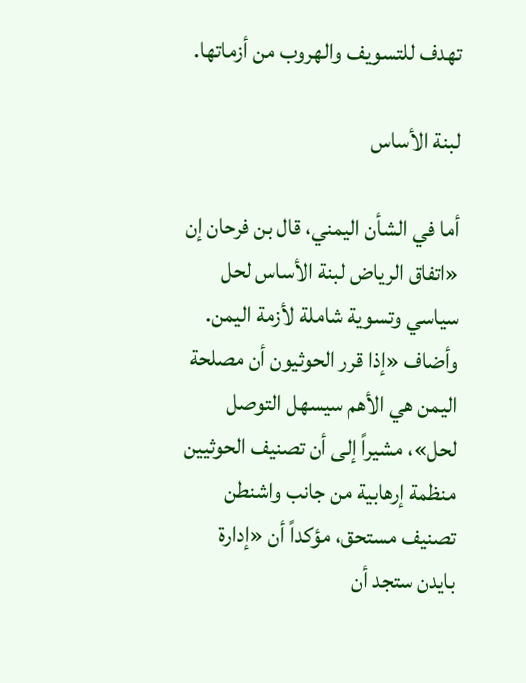تهدف للتسويف والهروب من أزماتها.

لبنة الأساس

أما في الشأن اليمني، قال بن فرحان إن «اتفاق الرياض لبنة الأساس لحل سياسي وتسوية شاملة لأزمة اليمن. وأضاف «إذا قرر الحوثيون أن مصلحة اليمن هي الأهم سيسهل التوصل لحل»، مشيراً إلى أن تصنيف الحوثيين منظمة إرهابية من جانب واشنطن تصنيف مستحق، مؤكداً أن «إدارة بايدن ستجد أن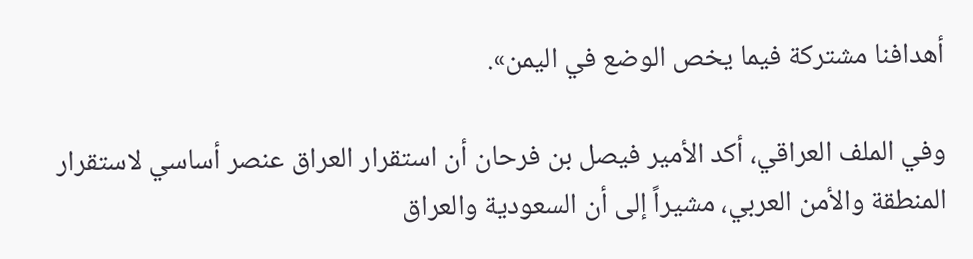أهدافنا مشتركة فيما يخص الوضع في اليمن».

وفي الملف العراقي، أكد الأمير فيصل بن فرحان أن استقرار العراق عنصر أساسي لاستقرار المنطقة والأمن العربي، مشيراً إلى أن السعودية والعراق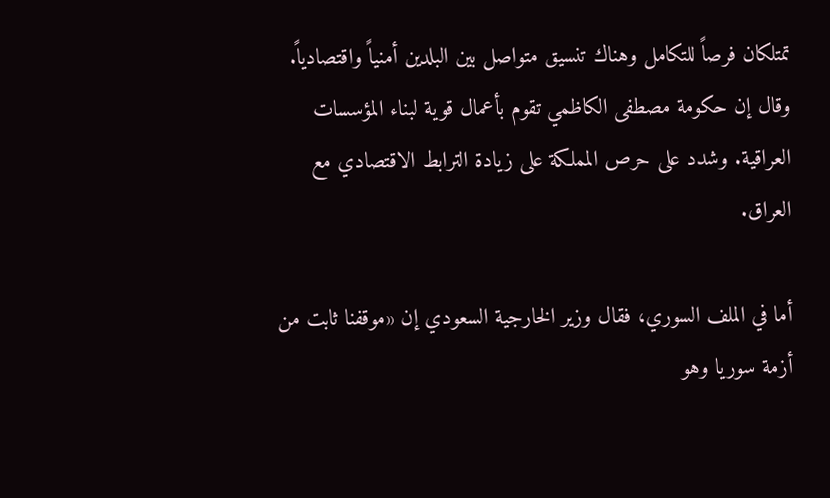تمتلكان فرصاً للتكامل وهناك تنسيق متواصل بين البلدين أمنياً واقتصادياً. وقال إن حكومة مصطفى الكاظمي تقوم بأعمال قوية لبناء المؤسسات العراقية. وشدد على حرص المملكة على زيادة الترابط الاقتصادي مع العراق.

أما في الملف السوري، فقال وزير الخارجية السعودي إن «موقفنا ثابت من أزمة سوريا وهو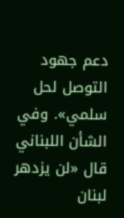دعم جهود التوصل لحل سلمي». وفي الشأن اللبناني قال «لن يزدهر لبنان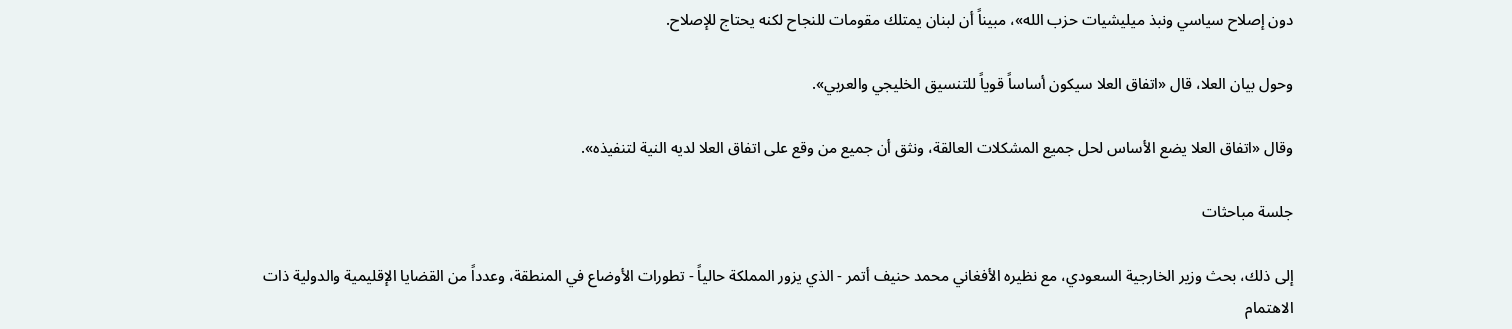دون إصلاح سياسي ونبذ ميليشيات حزب الله»، مبيناً أن لبنان يمتلك مقومات للنجاح لكنه يحتاج للإصلاح.

وحول بيان العلا، قال «اتفاق العلا سيكون أساساً قوياً للتنسيق الخليجي والعربي».

وقال «اتفاق العلا يضع الأساس لحل جميع المشكلات العالقة، ونثق أن جميع من وقع على اتفاق العلا لديه النية لتنفيذه».

جلسة مباحثات

إلى ذلك، بحث وزير الخارجية السعودي، مع نظيره الأفغاني محمد حنيف أتمر - الذي يزور المملكة حالياً - تطورات الأوضاع في المنطقة، وعدداً من القضايا الإقليمية والدولية ذات الاهتمام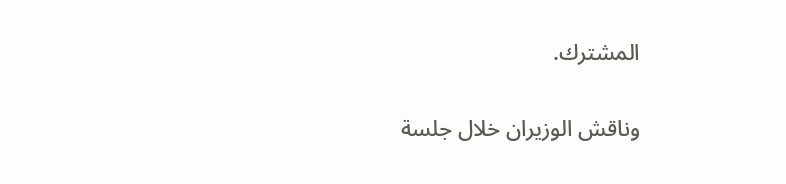المشترك.

وناقش الوزيران خلال جلسة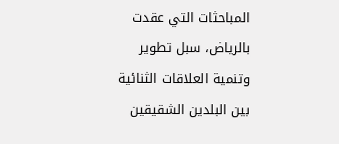المباحثات التي عقدت بالرياض، سبل تطوير وتنمية العلاقات الثنائية بين البلدين الشقيقين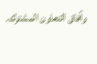وآفاق التعاون المشترك.